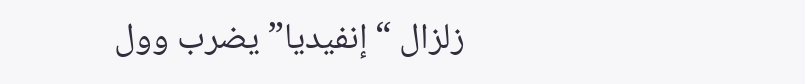زلزال “إنفيديا” يضرب وول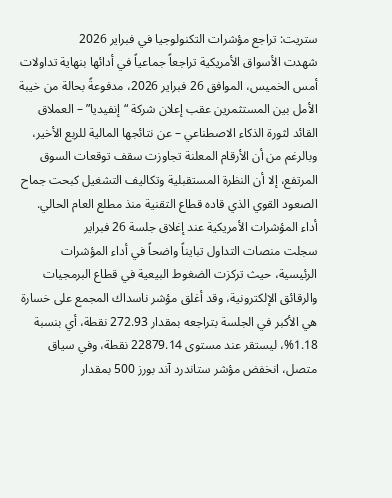ستريت: تراجع مؤشرات التكنولوجيا في فبراير 2026
شهدت الأسواق الأمريكية تراجعاً جماعياً في أدائها بنهاية تداولات أمس الخميس، الموافق 26 فبراير 2026، مدفوعةً بحالة من خيبة الأمل بين المستثمرين عقب إعلان شركة “إنفيديا” – العملاق القائد لثورة الذكاء الاصطناعي – عن نتائجها المالية للربع الأخير، وبالرغم من أن الأرقام المعلنة تجاوزت سقف توقعات السوق المرتفع، إلا أن النظرة المستقبلية وتكاليف التشغيل كبحت جماح الصعود القوي الذي قاده قطاع التقنية منذ مطلع العام الحالي.
أداء المؤشرات الأمريكية عند إغلاق جلسة 26 فبراير
سجلت منصات التداول تبايناً واضحاً في أداء المؤشرات الرئيسية، حيث تركزت الضغوط البيعية في قطاع البرمجيات والرقائق الإلكترونية، وقد أغلق مؤشر ناسداك المجمع على خسارة هي الأكبر في الجلسة بتراجعه بمقدار 272.93 نقطة، أي بنسبة 1.18%، ليستقر عند مستوى 22879.14 نقطة، وفي سياق متصل، انخفض مؤشر ستاندرد آند بورز 500 بمقدار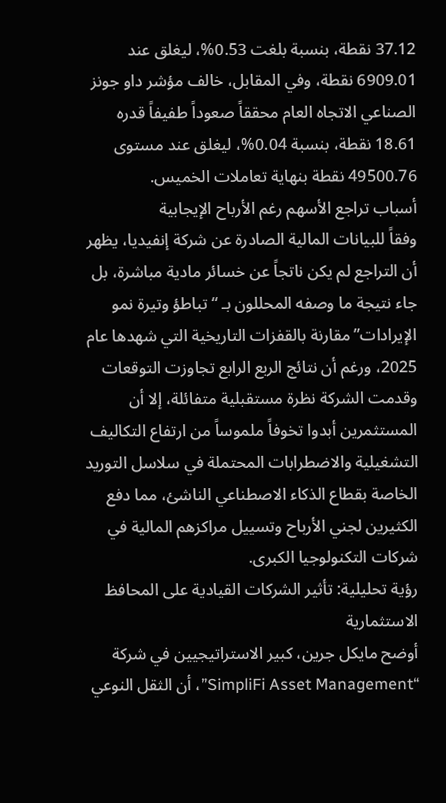37.12 نقطة، بنسبة بلغت 0.53%، ليغلق عند 6909.01 نقطة، وفي المقابل، خالف مؤشر داو جونز الصناعي الاتجاه العام محققاً صعوداً طفيفاً قدره 18.61 نقطة، بنسبة 0.04%، ليغلق عند مستوى 49500.76 نقطة بنهاية تعاملات الخميس.
أسباب تراجع الأسهم رغم الأرباح الإيجابية
وفقاً للبيانات المالية الصادرة عن شركة إنفيديا، يظهر أن التراجع لم يكن ناتجاً عن خسائر مادية مباشرة، بل جاء نتيجة ما وصفه المحللون بـ “تباطؤ وتيرة نمو الإيرادات” مقارنة بالقفزات التاريخية التي شهدها عام 2025، ورغم أن نتائج الربع الرابع تجاوزت التوقعات وقدمت الشركة نظرة مستقبلية متفائلة، إلا أن المستثمرين أبدوا تخوفاً ملموساً من ارتفاع التكاليف التشغيلية والاضطرابات المحتملة في سلاسل التوريد الخاصة بقطاع الذكاء الاصطناعي الناشئ، مما دفع الكثيرين لجني الأرباح وتسييل مراكزهم المالية في شركات التكنولوجيا الكبرى.
رؤية تحليلية: تأثير الشركات القيادية على المحافظ الاستثمارية
أوضح مايكل جرين، كبير الاستراتيجيين في شركة “SimpliFi Asset Management”، أن الثقل النوعي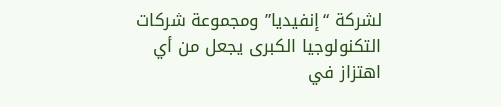لشركة “إنفيديا” ومجموعة شركات التكنولوجيا الكبرى يجعل من أي اهتزاز في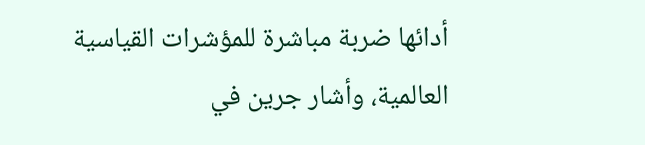أدائها ضربة مباشرة للمؤشرات القياسية العالمية، وأشار جرين في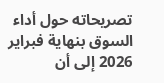تصريحاته حول أداء السوق بنهاية فبراير 2026 إلى أن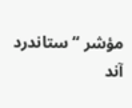مؤشر “ستاندرد آند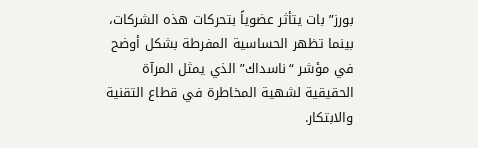بورز” بات يتأثر عضوياً بتحركات هذه الشركات، بينما تظهر الحساسية المفرطة بشكل أوضح في مؤشر “ناسداك” الذي يمثل المرآة الحقيقية لشهية المخاطرة في قطاع التقنية والابتكار.